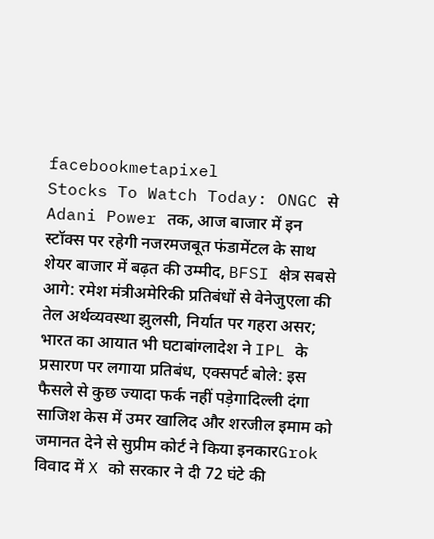facebookmetapixel
Stocks To Watch Today: ONGC से Adani Power तक, आज बाजार में इन स्टॉक्स पर रहेगी नजरमजबूत फंडामेंटल के साथ शेयर बाजार में बढ़त की उम्मीद, BFSI क्षेत्र सबसे आगे: रमेश मंत्रीअमेरिकी प्रतिबंधों से वेनेजुएला की तेल अर्थव्यवस्था झुलसी, निर्यात पर गहरा असर; भारत का आयात भी घटाबांग्लादेश ने IPL के प्रसारण पर लगाया प्रतिबंध, एक्सपर्ट बोले: इस फैसले से कुछ ज्यादा फर्क नहीं पड़ेगादिल्ली दंगा साजिश केस में उमर खालिद और शरजील इमाम को जमानत देने से सुप्रीम कोर्ट ने किया इनकारGrok विवाद में X को सरकार ने दी 72 घंटे की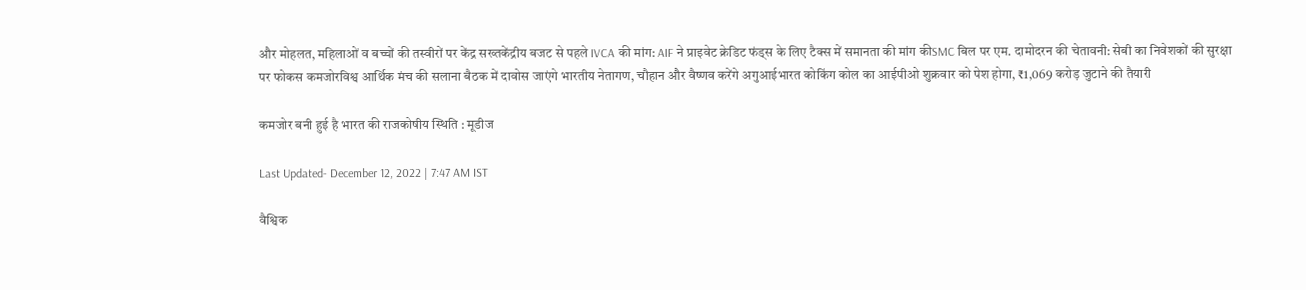और मोहलत, महिलाओं व बच्चों की तस्वीरों पर केंद्र सख्तकेंद्रीय बजट से पहले IVCA की मांग: AIF ने प्राइवेट क्रेडिट फंड्स के लिए टैक्स में समानता की मांग कीSMC बिल पर एम. दामोदरन की चेतावनी: सेबी का निवेशकों की सुरक्षा पर फोकस कमजोरविश्व आर्थिक मंच की सलाना बैठक में दावोस जाएंगे भारतीय नेतागण, चौहान और वैष्णव करेंगे अगुआईभारत कोकिंग कोल का आईपीओ शुक्रवार को पेश होगा, ₹1,069 करोड़ जुटाने की तैयारी

कमजोर बनी हुई है भारत की राजकोषीय स्थिति : मूडीज

Last Updated- December 12, 2022 | 7:47 AM IST

वैश्विक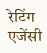रेटिंग एजेंसी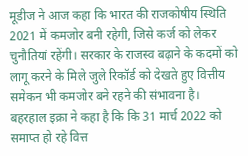मूडीज ने आज कहा कि भारत की राजकोषीय स्थिति 2021 में कमजोर बनी रहेगी, जिसे कर्ज को लेकर चुनौतियां रहेंगी। सरकार के राजस्व बढ़ाने के कदमों को लागू करने के मिले जुले रिकॉर्ड को देखते हुए वित्तीय समेकन भी कमजोर बने रहने की संभावना है।
बहरहाल इक्रा ने कहा है कि कि 31 मार्च 2022 को समाप्त हो रहे वित्त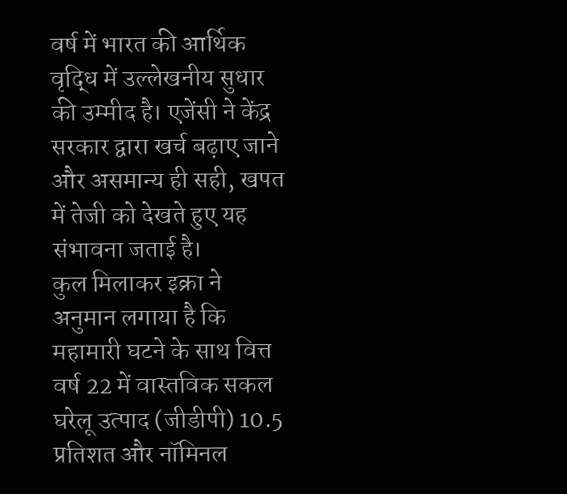वर्ष में भारत की आर्थिक वृद्धि में उल्लेखनीय सुधार की उम्मीद है। एजेंसी ने केंद्र सरकार द्वारा खर्च बढ़ाए जाने और असमान्य ही सही, खपत में तेजी को देखते हुए यह संभावना जताई है।
कुल मिलाकर इक्रा ने अनुमान लगाया है कि महामारी घटने के साथ वित्त वर्ष 22 में वास्तविक सकल घरेलू उत्पाद (जीडीपी) 10.5 प्रतिशत और नॉमिनल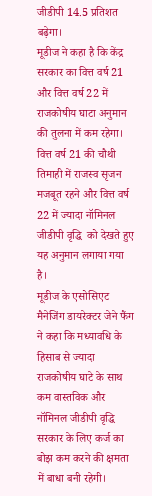जीडीपी 14.5 प्रतिशत बढ़ेगा।
मूडीज ने कहा है कि केंद्र सरकार का वित्त वर्ष 21 और वित्त वर्ष 22 में राजकोषीय घाटा अनुमान की तुलना में कम रहेगा। वित्त वर्ष 21 की चौथी तिमाही में राजस्व सृजन मजबूत रहने और वित्त वर्ष 22 में ज्यादा नॉमिनल जीडीपी वृद्धि  को देखते हुए यह अनुमान लगाया गया है।
मूडीज के एसोसिएट मैनेजिंग डायरेक्टर जेने फैंग ने कहा कि मध्यावधि के हिसाब से ज्यादा राजकोषीय घाटे के साथ कम वास्तविक और नॉमिनल जीडीपी वृद्धि सरकार के लिए कर्ज का बोझ कम करने की क्षमता में बाधा बनी रहेगी।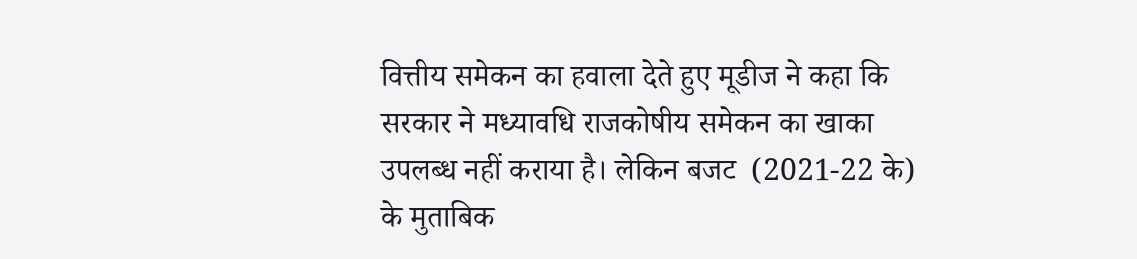वित्तीय समेकन का हवाला देते हुए मूडीज ने कहा कि सरकार ने मध्यावधि राजकोषीय समेकन का खाका उपलब्ध नहीं कराया है। लेकिन बजट  (2021-22 के) के मुताबिक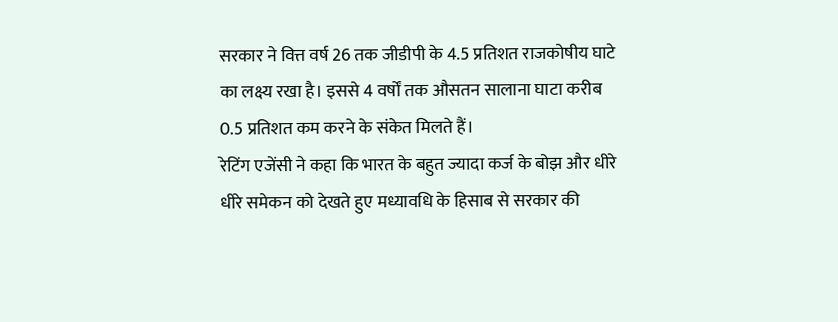सरकार ने वित्त वर्ष 26 तक जीडीपी के 4.5 प्रतिशत राजकोषीय घाटे का लक्ष्य रखा है। इससे 4 वर्षों तक औसतन सालाना घाटा करीब 0.5 प्रतिशत कम करने के संकेत मिलते हैं।
रेटिंग एजेंसी ने कहा कि भारत के बहुत ज्यादा कर्ज के बोझ और धीरे धीरे समेकन को देखते हुए मध्यावधि के हिसाब से सरकार की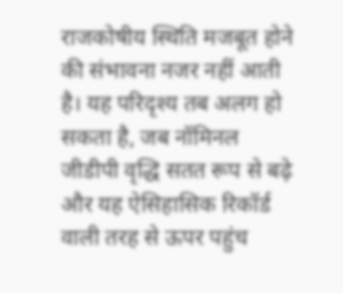राजकोषीय स्थिति मजबूत होने की संभावना नजर नहीं आती है। यह परिदृश्य तब अलग हो सकता है, जब नॉमिनल जीडीपी वृद्धि सतत रूप से बढ़े और यह ऐसिहासिक रिकॉर्ड वाली तरह से ऊपर पहुंच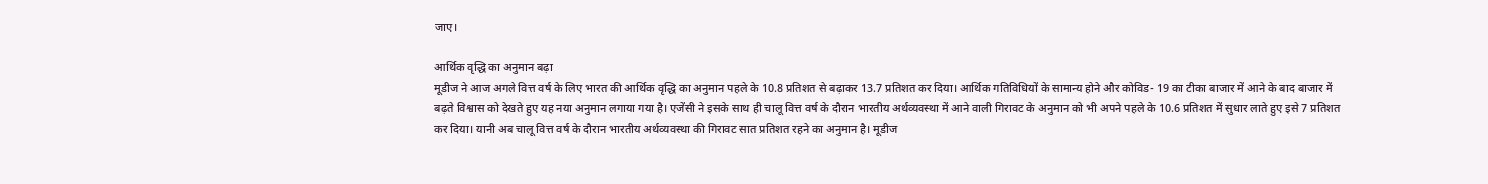जाए।

आर्थिक वृद्धि का अनुमान बढ़ा
मूडीज ने आज अगले वित्त वर्ष के लिए भारत की आर्थिक वृद्धि का अनुमान पहले के 10.8 प्रतिशत से बढ़ाकर 13.7 प्रतिशत कर दिया। आर्थिक गतिविधियों के सामान्य होने और कोविड- 19 का टीका बाजार में आने के बाद बाजार में बढ़ते विश्वास को देखते हुए यह नया अनुमान लगाया गया है। एजेंसी ने इसके साथ ही चालू वित्त वर्ष के दौरान भारतीय अर्थव्यवस्था में आने वाली गिरावट के अनुमान को भी अपने पहले के 10.6 प्रतिशत में सुधार लाते हुए इसे 7 प्रतिशत कर दिया। यानी अब चालू वित्त वर्ष के दौरान भारतीय अर्थव्यवस्था की गिरावट सात प्रतिशत रहने का अनुमान है। मूडीज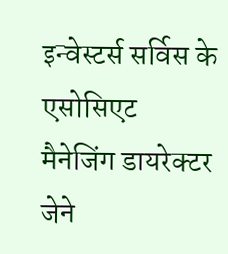इन्वेस्टर्स सर्विस के एसोसिएट मैनेजिंग डायरेक्टर जेने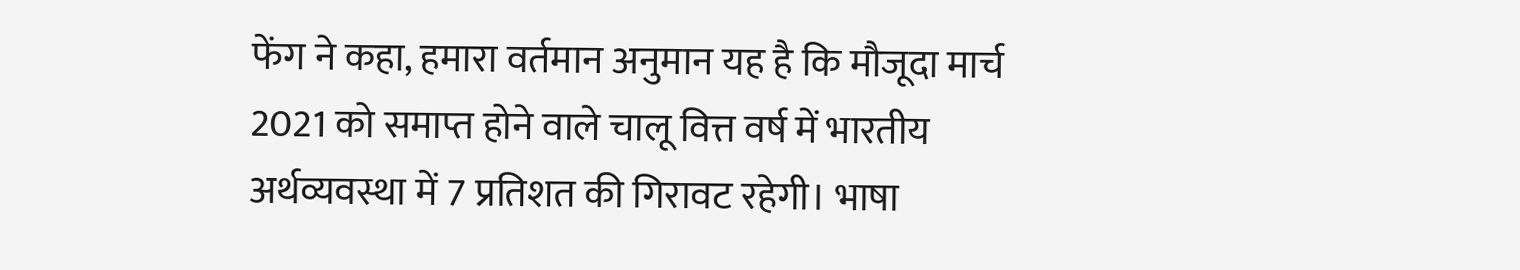फेंग ने कहा, हमारा वर्तमान अनुमान यह है कि मौजूदा मार्च 2021 को समाप्त होने वाले चालू वित्त वर्ष में भारतीय अर्थव्यवस्था में 7 प्रतिशत की गिरावट रहेगी। भाषा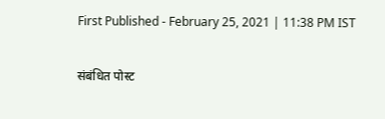First Published - February 25, 2021 | 11:38 PM IST

संबंधित पोस्ट